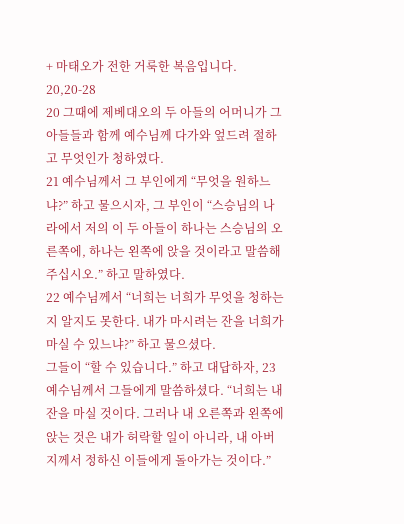+ 마태오가 전한 거룩한 복음입니다. 20,20-28
20 그때에 제베대오의 두 아들의 어머니가 그 아들들과 함께 예수님께 다가와 엎드려 절하고 무엇인가 청하였다.
21 예수님께서 그 부인에게 “무엇을 원하느냐?” 하고 물으시자, 그 부인이 “스승님의 나라에서 저의 이 두 아들이 하나는 스승님의 오른쪽에, 하나는 왼쪽에 앉을 것이라고 말씀해 주십시오.” 하고 말하였다.
22 예수님께서 “너희는 너희가 무엇을 청하는지 알지도 못한다. 내가 마시려는 잔을 너희가 마실 수 있느냐?” 하고 물으셨다.
그들이 “할 수 있습니다.” 하고 대답하자, 23 예수님께서 그들에게 말씀하셨다. “너희는 내 잔을 마실 것이다. 그러나 내 오른쪽과 왼쪽에 앉는 것은 내가 허락할 일이 아니라, 내 아버지께서 정하신 이들에게 돌아가는 것이다.”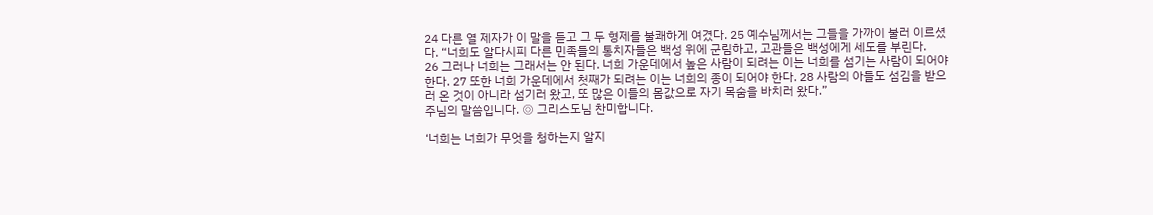24 다른 열 제자가 이 말을 듣고 그 두 형제를 불쾌하게 여겼다. 25 예수님께서는 그들을 가까이 불러 이르셨다. “너희도 알다시피 다른 민족들의 통치자들은 백성 위에 군림하고, 고관들은 백성에게 세도를 부린다.
26 그러나 너희는 그래서는 안 된다. 너희 가운데에서 높은 사람이 되려는 이는 너희를 섬기는 사람이 되어야 한다. 27 또한 너희 가운데에서 첫째가 되려는 이는 너희의 종이 되어야 한다. 28 사람의 아들도 섬김을 받으러 온 것이 아니라 섬기러 왔고, 또 많은 이들의 몸값으로 자기 목숨을 바치러 왔다.”
주님의 말씀입니다. ◎ 그리스도님 찬미합니다.

‘너희는 너희가 무엇을 청하는지 알지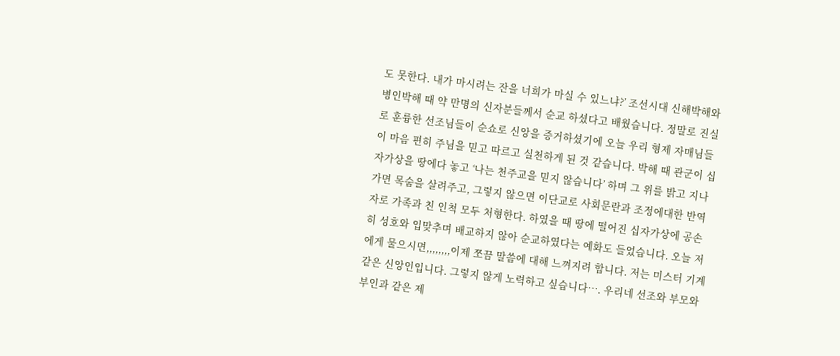도 못한다. 내가 마시려는 잔을 너희가 마실 수 있느냐?’ 조선시대 신해박해와 병인박해 때 약 만명의 신자분들께서 순교 하셨다고 배웠습니다. 정말로 진실로 훈륭한 선조님들이 순쇼로 신앙을 증거하셨기에 오늘 우리 형제 자매님들이 마음 편히 주님을 믿고 따르고 실천하게 된 것 같습니다. 박해 때 관군이 십자가상을 땅에다 놓고 ‘나는 천주교을 믿지 않습니다’ 하며 그 위를 밝고 지나가면 목숨을 살려주고, 그렇지 않으면 이단교로 사회문란과 조정에대한 반역자로 가족과 친 인척 모두 처형한다. 하였을 때 땅에 떨어진 십자가상에 공손히 성호와 입맞추며 배교하지 않아 순교하였다는 예화도 들었습니다. 오늘 저에게 물으시면,,,,,,,,이제 쪼끔 말씀에 대해 느껴지려 합니다. 저는 미스터 기계 같은 신앙인입니다. 그렇지 않게 노력하고 싶습니다…. 우리네 선조와 부모와 부인과 같은 제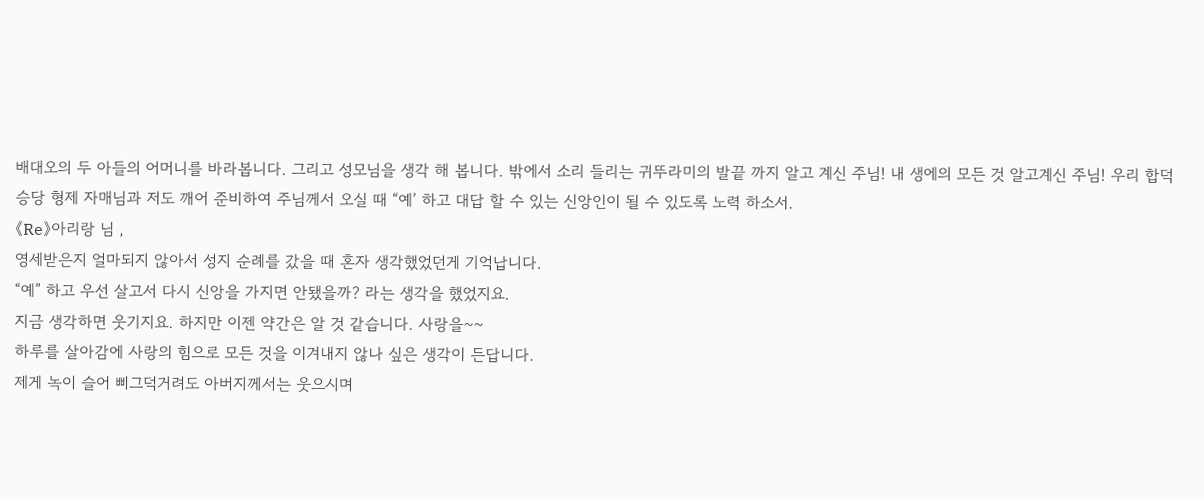배대오의 두 아들의 어머니를 바라봅니다. 그리고 성모님을 생각 해 봅니다. 밖에서 소리 들리는 귀뚜라미의 발끝 까지 알고 계신 주님! 내 생에의 모든 것 알고계신 주님! 우리 합덕승당 형제 자매님과 저도 깨어 준비하여 주님께서 오실 때 “예’ 하고 대답 할 수 있는 신앙인이 될 수 있도록 노력 하소서.
《Re》아리랑 님 ,
영세받은지 얼마되지 않아서 성지 순례를 갔을 때 혼자 생각했었던게 기억납니다.
“예” 하고 우선 살고서 다시 신앙을 가지면 안됐을까? 라는 생각을 했었지요.
지금 생각하면 웃기지요. 하지만 이젠 약간은 알 것 같습니다. 사랑을~~
하루를 살아감에 사랑의 힘으로 모든 것을 이겨내지 않나 싶은 생각이 든답니다.
제게 녹이 슬어 삐그덕거려도 아버지께서는 웃으시며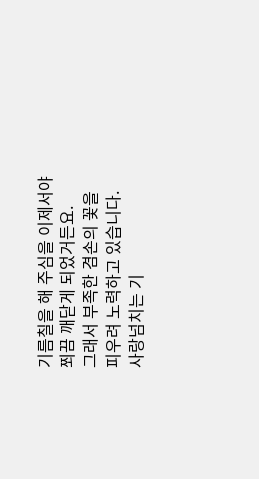기름칠을 해 주심을 이제서야 쬐끔 깨닫게 되었거든요.
그래서 부족한 겸손의 꽃을 피우려 노력하고 있습니다.
사랑넘치는 기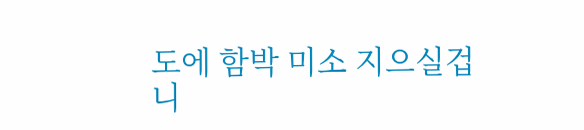도에 함박 미소 지으실겁니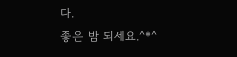다.
좋은 밤 되세요.^*^